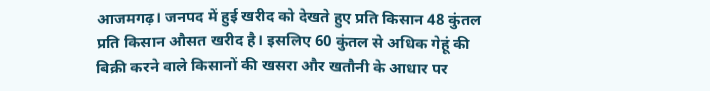आजमगढ़। जनपद में हुई खरीद को देखते हुए प्रति किसान 48 कुंतल प्रति किसान औसत खरीद है। इसलिए 60 कुंतल से अधिक गेहूं की बिक्री करने वाले किसानों की खसरा और खतौनी के आधार पर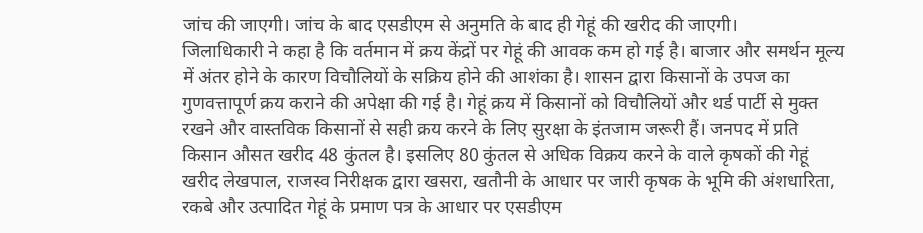जांच की जाएगी। जांच के बाद एसडीएम से अनुमति के बाद ही गेहूं की खरीद की जाएगी।
जिलाधिकारी ने कहा है कि वर्तमान में क्रय केंद्रों पर गेहूं की आवक कम हो गई है। बाजार और समर्थन मूल्य में अंतर होने के कारण विचौलियों के सक्रिय होने की आशंका है। शासन द्वारा किसानों के उपज का गुणवत्तापूर्ण क्रय कराने की अपेक्षा की गई है। गेहूं क्रय में किसानों को विचौलियों और थर्ड पार्टी से मुक्त रखने और वास्तविक किसानों से सही क्रय करने के लिए सुरक्षा के इंतजाम जरूरी हैं। जनपद में प्रति किसान औसत खरीद 48 कुंतल है। इसलिए 80 कुंतल से अधिक विक्रय करने के वाले कृषकों की गेहूं खरीद लेखपाल, राजस्व निरीक्षक द्वारा खसरा, खतौनी के आधार पर जारी कृषक के भूमि की अंशधारिता, रकबे और उत्पादित गेहूं के प्रमाण पत्र के आधार पर एसडीएम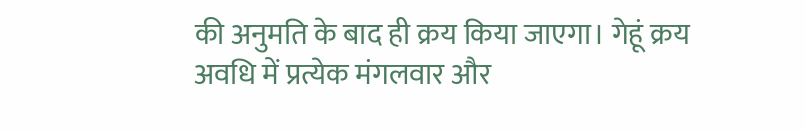की अनुमति के बाद ही क्रय किया जाएगा। गेहूं क्रय अवधि में प्रत्येक मंगलवार और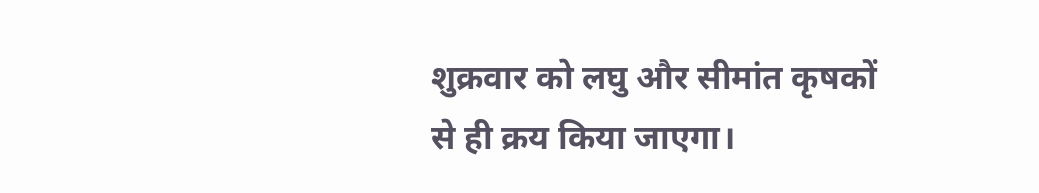शुक्रवार को लघु और सीमांत कृषकों से ही क्रय किया जाएगा।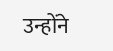उन्होंने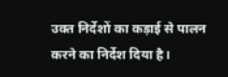उक्त निर्देशों का कड़ाई से पालन करने का निर्देश दिया है।